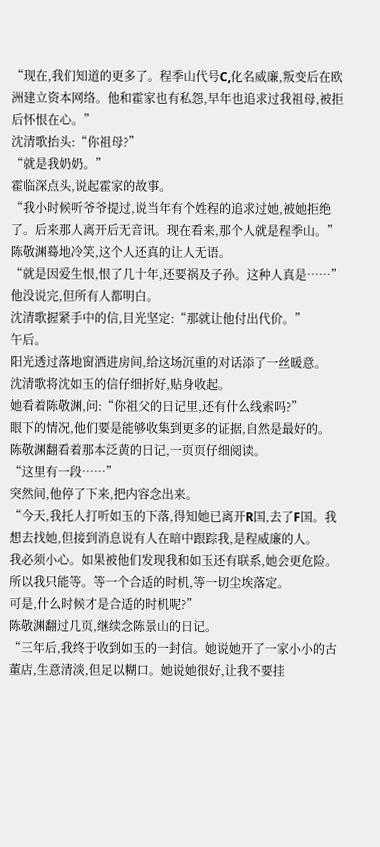“现在,我们知道的更多了。程季山代号C,化名威廉,叛变后在欧洲建立资本网络。他和霍家也有私怨,早年也追求过我祖母,被拒后怀恨在心。”
沈清歌抬头:“你祖母?”
“就是我奶奶。”
霍临深点头,说起霍家的故事。
“我小时候听爷爷提过,说当年有个姓程的追求过她,被她拒绝了。后来那人离开后无音讯。现在看来,那个人就是程季山。”
陈敬渊蓦地冷笑,这个人还真的让人无语。
“就是因爱生恨,恨了几十年,还要祸及子孙。这种人真是……”
他没说完,但所有人都明白。
沈清歌握紧手中的信,目光坚定:“那就让他付出代价。”
午后。
阳光透过落地窗洒进房间,给这场沉重的对话添了一丝暖意。
沈清歌将沈如玉的信仔细折好,贴身收起。
她看着陈敬渊,问:“你祖父的日记里,还有什么线索吗?”
眼下的情况,他们要是能够收集到更多的证据,自然是最好的。
陈敬渊翻看着那本泛黄的日记,一页页仔细阅读。
“这里有一段……”
突然间,他停了下来,把内容念出来。
“今天,我托人打听如玉的下落,得知她已离开R国,去了F国。我想去找她,但接到消息说有人在暗中跟踪我,是程威廉的人。
我必须小心。如果被他们发现我和如玉还有联系,她会更危险。
所以我只能等。等一个合适的时机,等一切尘埃落定。
可是,什么时候才是合适的时机呢?”
陈敬渊翻过几页,继续念陈景山的日记。
“三年后,我终于收到如玉的一封信。她说她开了一家小小的古董店,生意清淡,但足以糊口。她说她很好,让我不要挂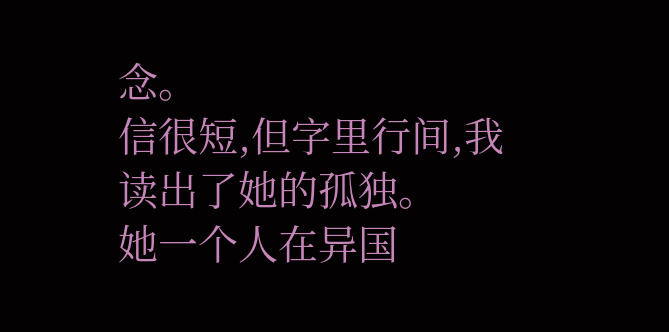念。
信很短,但字里行间,我读出了她的孤独。
她一个人在异国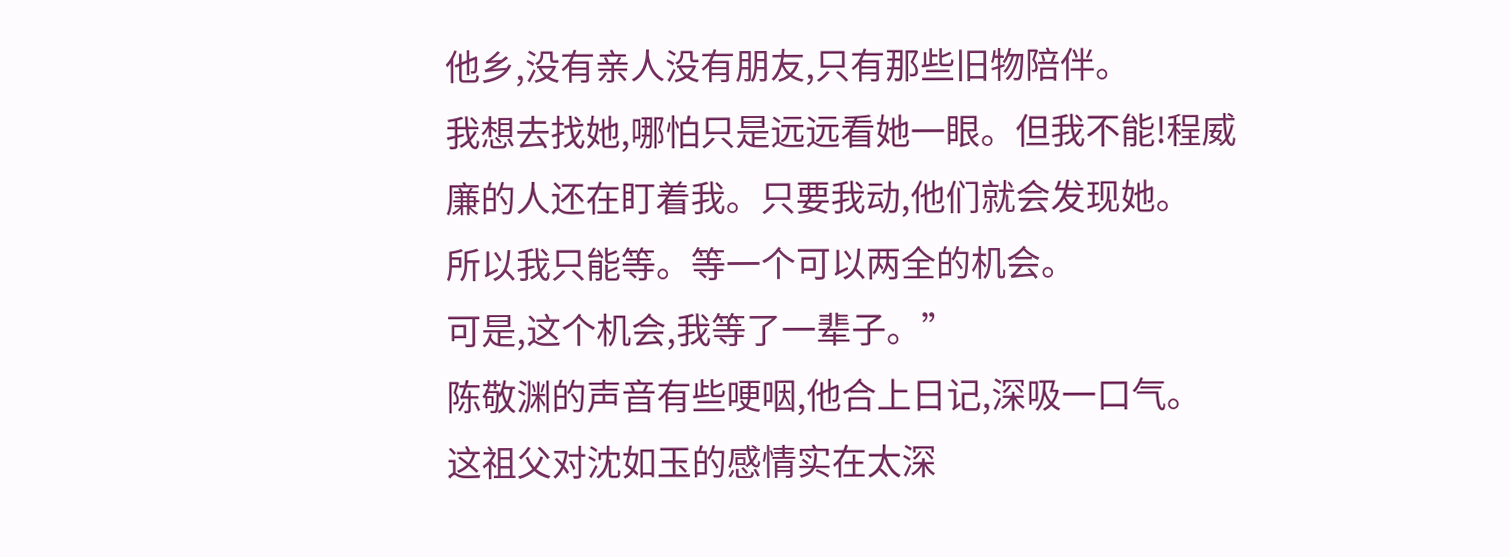他乡,没有亲人没有朋友,只有那些旧物陪伴。
我想去找她,哪怕只是远远看她一眼。但我不能!程威廉的人还在盯着我。只要我动,他们就会发现她。
所以我只能等。等一个可以两全的机会。
可是,这个机会,我等了一辈子。”
陈敬渊的声音有些哽咽,他合上日记,深吸一口气。
这祖父对沈如玉的感情实在太深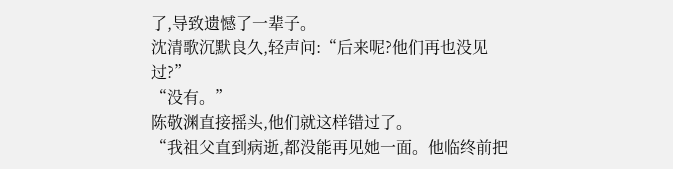了,导致遗憾了一辈子。
沈清歌沉默良久,轻声问:“后来呢?他们再也没见过?”
“没有。”
陈敬渊直接摇头,他们就这样错过了。
“我祖父直到病逝,都没能再见她一面。他临终前把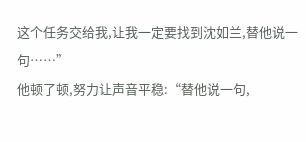这个任务交给我,让我一定要找到沈如兰,替他说一句……”
他顿了顿,努力让声音平稳:“替他说一句,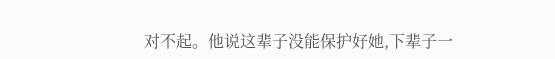对不起。他说这辈子没能保护好她,下辈子一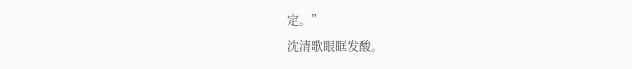定。”
沈清歌眼眶发酸。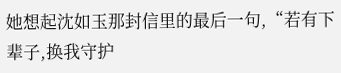她想起沈如玉那封信里的最后一句,“若有下辈子,换我守护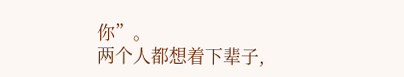你”。
两个人都想着下辈子,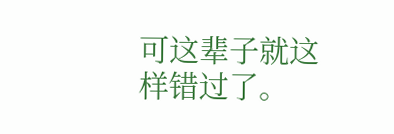可这辈子就这样错过了。